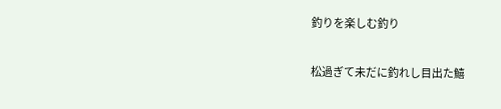釣りを楽しむ釣り

松過ぎて未だに釣れし目出た鱚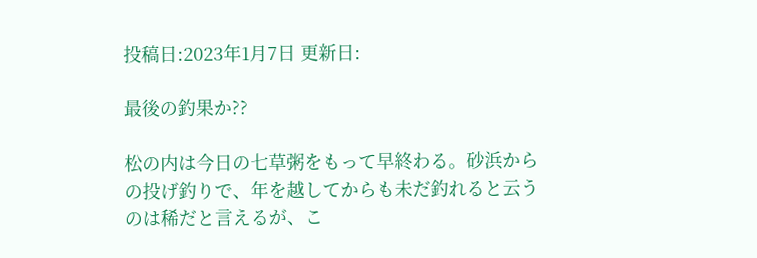投稿日:2023年1月7日 更新日:

最後の釣果か??

松の内は今日の七草粥をもって早終わる。砂浜からの投げ釣りで、年を越してからも未だ釣れると云うのは稀だと言えるが、こ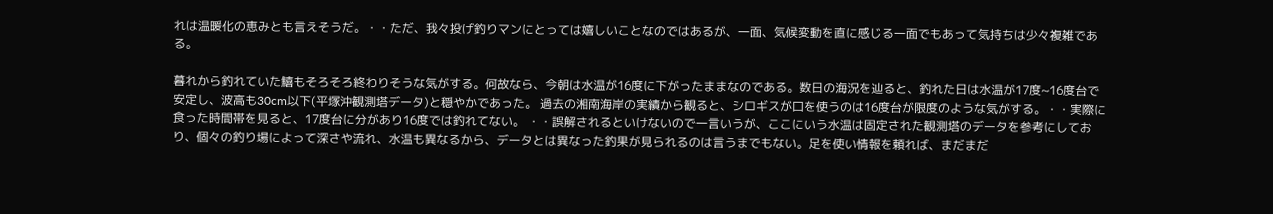れは温暖化の恵みとも言えそうだ。・・ただ、我々投げ釣りマンにとっては嬉しいことなのではあるが、一面、気候変動を直に感じる一面でもあって気持ちは少々複雑である。

暮れから釣れていた鱚もそろそろ終わりそうな気がする。何故なら、今朝は水温が16度に下がったままなのである。数日の海況を辿ると、釣れた日は水温が17度~16度台で安定し、波高も30cm以下(平塚沖観測塔データ)と穏やかであった。 過去の湘南海岸の実績から観ると、シロギスが口を使うのは16度台が限度のような気がする。・・実際に食った時間帯を見ると、17度台に分があり16度では釣れてない。 ・・誤解されるといけないので一言いうが、ここにいう水温は固定された観測塔のデータを参考にしており、個々の釣り場によって深さや流れ、水温も異なるから、データとは異なった釣果が見られるのは言うまでもない。足を使い情報を頼れば、まだまだ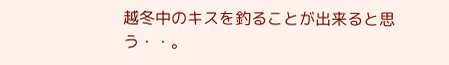越冬中のキスを釣ることが出来ると思う・・。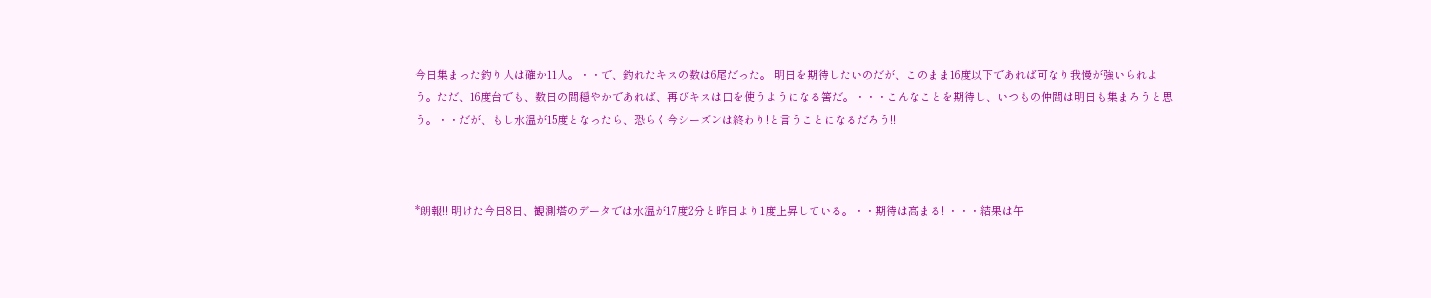今日集まった釣り人は確か11人。・・で、釣れたキスの数は6尾だった。 明日を期待したいのだが、このまま16度以下であれば可なり我慢が強いられよう。ただ、16度台でも、数日の間穏やかであれば、再びキスは口を使うようになる筈だ。・・・こんなことを期待し、いつもの仲間は明日も集まろうと思う。・・だが、もし水温が15度となったら、恐らく今シーズンは終わり!と言うことになるだろう!!



*朗報!! 明けた今日8日、観測塔のデータでは水温が17度2分と昨日より1度上昇している。・・期待は高まる! ・・・結果は午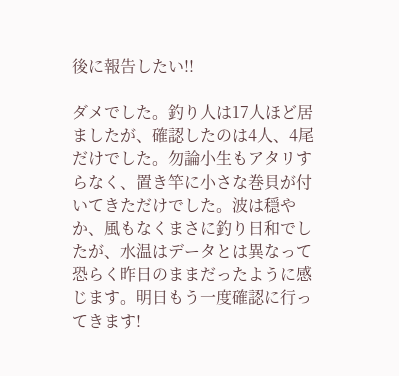後に報告したい!!

ダメでした。釣り人は17人ほど居ましたが、確認したのは4人、4尾だけでした。勿論小生もアタリすらなく、置き竿に小さな巻貝が付いてきただけでした。波は穏やか、風もなくまさに釣り日和でしたが、水温はデータとは異なって恐らく昨日のままだったように感じます。明日もう一度確認に行ってきます!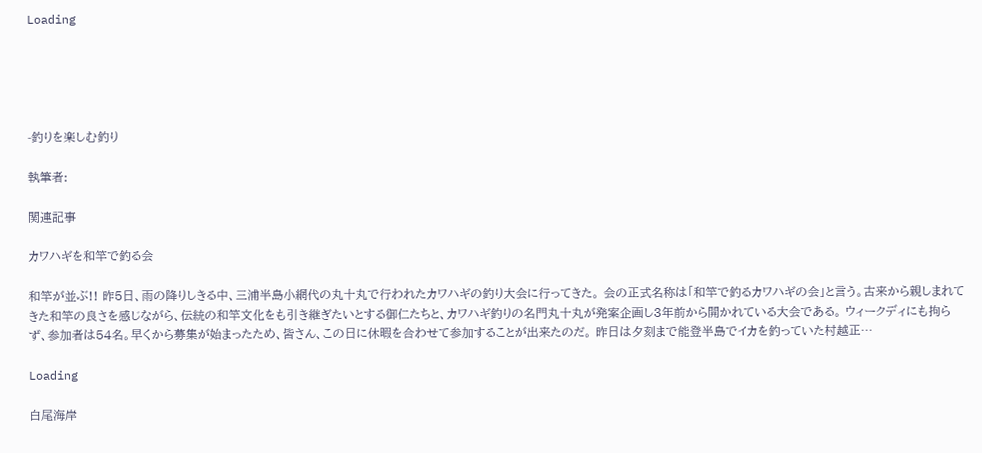Loading





-釣りを楽しむ釣り

執筆者:

関連記事

カワハギを和竿で釣る会

和竿が並ぶ!! 昨5日、雨の降りしきる中、三浦半島小網代の丸十丸で行われたカワハギの釣り大会に行ってきた。 会の正式名称は「和竿で釣るカワハギの会」と言う。古来から親しまれてきた和竿の良さを感じながら、伝統の和竿文化をも引き継ぎたいとする御仁たちと、カワハギ釣りの名門丸十丸が発案企画し3年前から開かれている大会である。 ウィークディにも拘らず、参加者は54名。早くから募集が始まったため、皆さん、この日に休暇を合わせて参加することが出来たのだ。 昨日は夕刻まで能登半島でイカを釣っていた村越正…

Loading

白尾海岸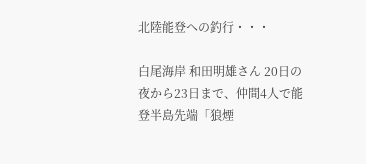北陸能登への釣行・・・

白尾海岸 和田明雄さん 20日の夜から23日まで、仲間4人で能登半島先端「狼煙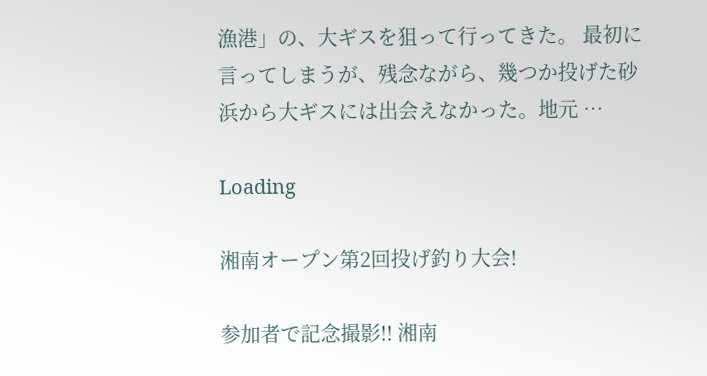漁港」の、大ギスを狙って行ってきた。 最初に言ってしまうが、残念ながら、幾つか投げた砂浜から大ギスには出会えなかった。地元 …

Loading

湘南オープン第2回投げ釣り大会!

参加者で記念撮影!! 湘南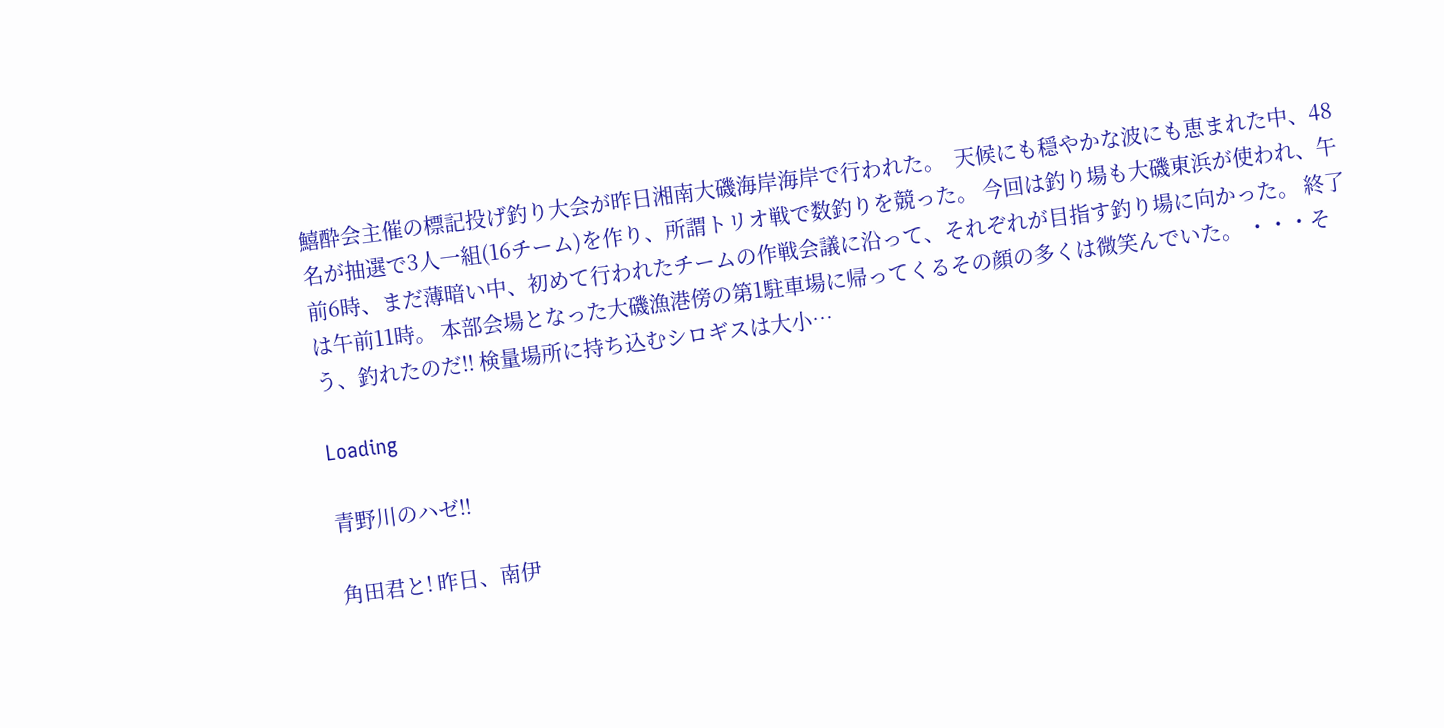鱚酔会主催の標記投げ釣り大会が昨日湘南大磯海岸海岸で行われた。  天候にも穏やかな波にも恵まれた中、48名が抽選で3人一組(16チーム)を作り、所謂トリオ戦で数釣りを競った。 今回は釣り場も大磯東浜が使われ、午前6時、まだ薄暗い中、初めて行われたチームの作戦会議に沿って、それぞれが目指す釣り場に向かった。 終了は午前11時。 本部会場となった大磯漁港傍の第1駐車場に帰ってくるその顔の多くは微笑んでいた。 ・・・そう、釣れたのだ!! 検量場所に持ち込むシロギスは大小…

Loading

青野川のハゼ!!

角田君と! 昨日、南伊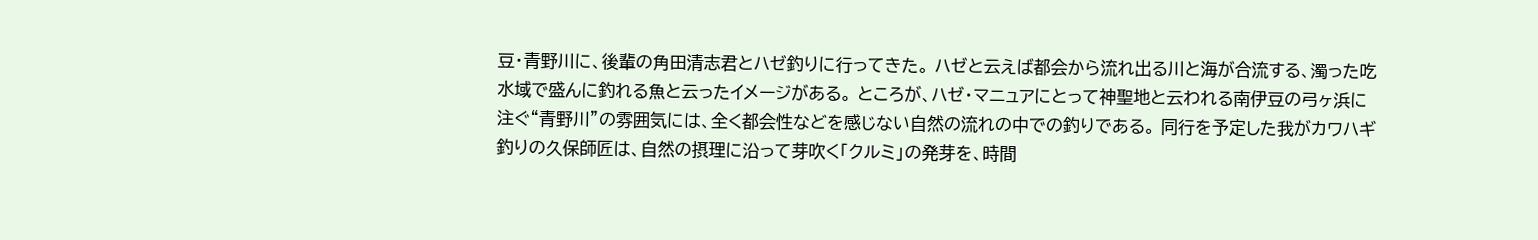豆・青野川に、後輩の角田清志君とハゼ釣りに行ってきた。 ハゼと云えば都会から流れ出る川と海が合流する、濁った吃水域で盛んに釣れる魚と云ったイメージがある。 ところが、ハゼ・マニュアにとって神聖地と云われる南伊豆の弓ヶ浜に注ぐ“青野川”の雰囲気には、全く都会性などを感じない自然の流れの中での釣りである。 同行を予定した我がカワハギ釣りの久保師匠は、自然の摂理に沿って芽吹く「クルミ」の発芽を、時間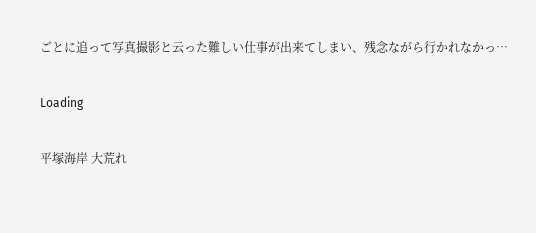ごとに追って写真撮影と云った難しい仕事が出来てしまい、残念ながら行かれなかっ…

Loading

平塚海岸 大荒れ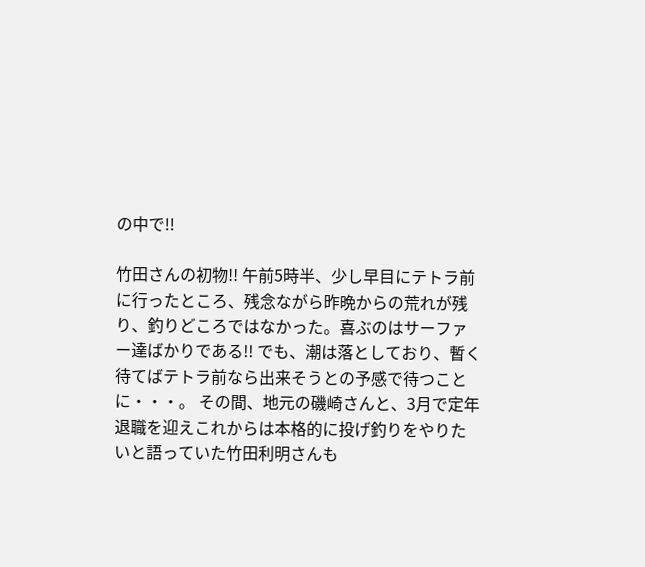の中で!!

竹田さんの初物!! 午前5時半、少し早目にテトラ前に行ったところ、残念ながら昨晩からの荒れが残り、釣りどころではなかった。喜ぶのはサーファー達ばかりである!! でも、潮は落としており、暫く待てばテトラ前なら出来そうとの予感で待つことに・・・。 その間、地元の磯崎さんと、3月で定年退職を迎えこれからは本格的に投げ釣りをやりたいと語っていた竹田利明さんも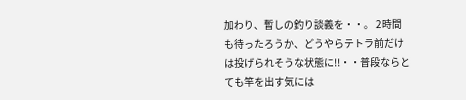加わり、暫しの釣り談義を・・。 2時間も待ったろうか、どうやらテトラ前だけは投げられそうな状態に!!・・普段ならとても竿を出す気には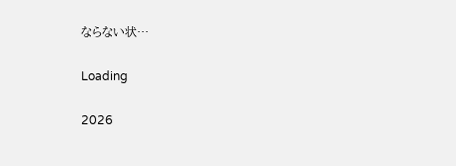ならない状…

Loading

2026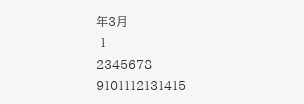年3月
 1
2345678
9101112131415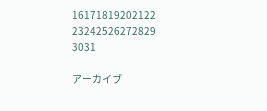16171819202122
23242526272829
3031

アーカイブ